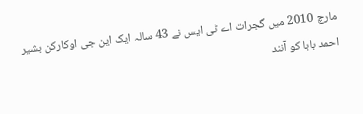مارچ 2010 میں گجرات اے ٹی ایس نے 43 سالہ ایک این جی اوکارکن بشیر احمد بابا کو آنند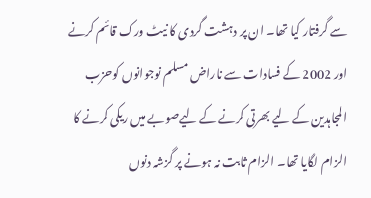سے گرفتار کیا تھا۔ ان پر دہشت گردی کا نیٹ ورک قائم کرنے اور 2002 کے فسادات سے ناراض مسلم نوجوانوں کوحزب المجاہدین کے لیے بھرتی کرنے کے لیےصوبے میں ریکی کرنے کا الزام لگایا تھا۔ الزام ثابت نہ ہونے پر گزشہ دنوں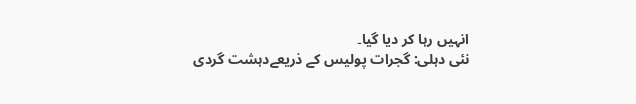انہیں رہا کر دیا گیا۔
نئی دہلی: گجرات پولیس کے ذریعےدہشت گردی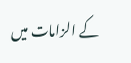کے الزامات میں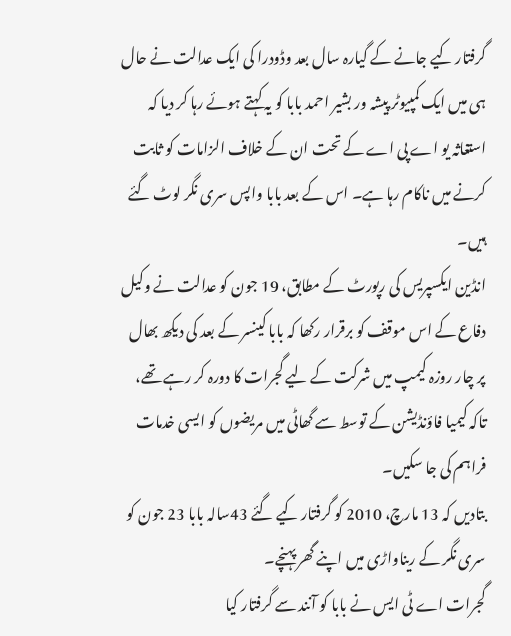گرفتار کیے جانے کے گیارہ سال بعد وڈودرا کی ایک عدالت نے حال ہی میں ایک کمپیوٹر پیشہ ور بشیر احمد بابا کو یہ کہتے ہوئے رہا کر دیا کہ استغاثہ یو اے پی اے کے تحت ان کے خلاف الزامات کو ثابت کرنے میں ناکام رہا ہے۔ اس کے بعد بابا واپس سری نگر لوٹ گئے ہیں۔
انڈین ایکسپریس کی رپورٹ کے مطابق، 19 جون کو عدالت نے وکیل دفاع کے اس موقف کو برقرار رکھا کہ بابا کینسر کے بعد کی دیکھ بھال پر چار روزہ کیمپ میں شرکت کے لیے گجرات کا دورہ کر رہے تھے، تاکہ کیمیا فاؤنڈیشن کے توسط سے گھاٹی میں مریضوں کو ایسی خدمات فراہم کی جا سکیں۔
بتادیں کہ 13 مارچ، 2010 کو گرفتار کیے گئے 43سالہ بابا 23 جون کو سری نگر کے ریناواڑی میں اپنے گھر پہنچے۔
گجرات اے ٹی ایس نے بابا کو آنند سے گرفتار کیا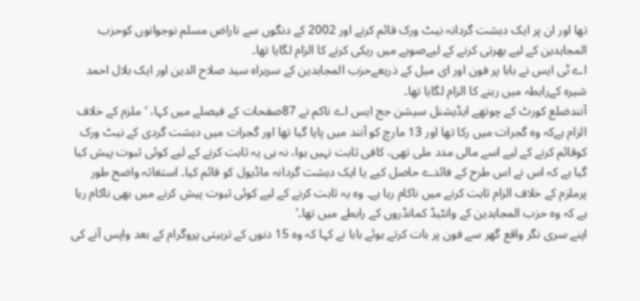تھا اور ان پر ایک دہشت گردانہ نیٹ ورک قائم کرنے اور 2002 کے دنگوں سے ناراض مسلم نوجوانوں کوحزب المجاہدین کے لیے بھرتی کرنے کے لیےصوبے میں ریکی کرنے کا الزام لگایا تھا۔
اے ٹی ایس نے بابا پر فون اور ای میل کے ذریعےحزب المجاہدین کے سربراہ سید صلاح الدین اور ایک بلال احمد شیرہ کےرابطہ میں رہنے کا الزام لگایا تھا۔
آنندضلع کورٹ کے چوتھے ایڈیشنل سیشن جج ایس اے ناکم نے 87صفحات کے فیصلے میں کہا، ‘ملزم کے خلاف الزام ہےکہ وہ گجرات میں رکا تھا اور 13 مارچ کو آنند میں پایا گیا تھا اور گجرات میں دہشت گردی کے نیٹ ورک کوقائم کرنے کے لیے اسے مالی مدد ملی تھی، کافی ثابت نہیں ہوا، نہ ہی یہ ثابت کرنے کے لیے کوئی ثبوت پیش کیا گیا ہے کہ اس نے اس طرح کے فائدے حاصل کیے یا ایک دہشت گردانہ ماڈیول کو قائم کیا۔ استغاثہ واضح طور پرملزم کے خلاف الزام ثابت کرنے میں ناکام رہا ہے۔ وہ یہ ثابت کرنے کے لیے کوئی ثبوت پیش کرنے میں بھی ناکام رہا ہے کہ وہ حزب المجاہدین کے وانٹیڈ کمانڈروں کے رابطے میں تھا۔’
اپنے سری نگر واقع گھر سے فون پر بات کرتے ہوئے بابا نے کہا کہ وہ 15 دنوں کے تربیتی پروگرام کے بعد واپس آنے کی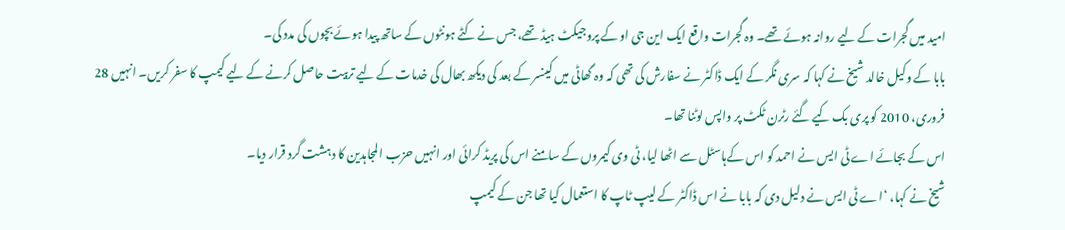امید میں گجرات کے لیے روانہ ہوئے تھے۔ وہ گجرات واقع ایک این جی او کے پروجیکٹ ہیڈ تھے، جس نے کٹے ہونٹوں کے ساتھ پیدا ہوئے بچوں کی مدد کی۔
بابا کے وکیل خالد شیخ نے کہا کہ سری نگر کے ایک ڈاکٹر نے سفارش کی تھی کہ وہ گھاٹی میں کینسر کے بعد کی دیکھ بھال کی خدمات کے لیے تربیت حاصل کرنے کے لیے کیمپ کا سفر کریں۔ انہیں 28 فروری، 2010 کو پری بک کیے گئے رٹرن ٹکٹ پر واپس لوٹنا تھا۔
اس کے بجائے اے ٹی ایس نے احمد کو اس کےہاسٹل سے اٹھا لیا، ٹی وی کیمروں کے سامنے اس کی پریڈ کرائی اور انہیں حزب المجاہدین کا دہشت گرد قرار دیا۔
شیخ نے کہا، ‘اے ٹی ایس نے دلیل دی کہ بابا نے اس ڈاکٹر کے لیپ ٹاپ کا استعمال کیا تھا جن کے کیمپ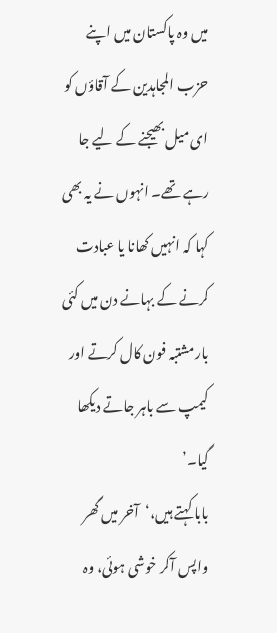میں وہ پاکستان میں اپنے حزب المجاہدین کے آقاؤں کو ای میل بھیجنے کے لیے جا رہے تھے۔ انہوں نے یہ بھی کہا کہ انہیں کھانا یا عبادت کرنے کے بہانے دن میں کئی بارمشتبہ فون کال کرتے اور کیمپ سے باہر جاتے دیکھا گیا۔’
بابا کہتے ہیں،‘آخر میں گھر واپس آکر خوشی ہوئی، وہ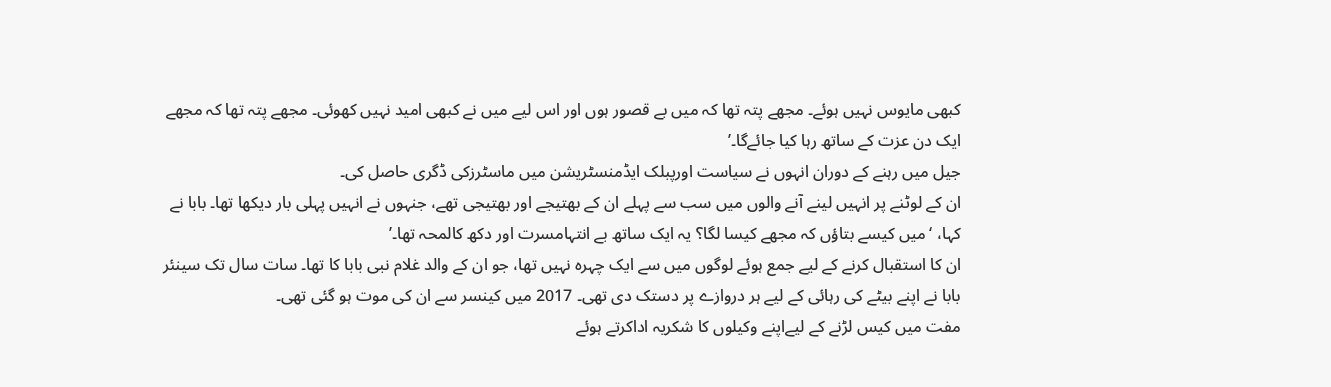کبھی مایوس نہیں ہوئے۔ مجھے پتہ تھا کہ میں بے قصور ہوں اور اس لیے میں نے کبھی امید نہیں کھوئی۔ مجھے پتہ تھا کہ مجھے ایک دن عزت کے ساتھ رہا کیا جائےگا۔’
جیل میں رہنے کے دوران انہوں نے سیاست اورپبلک ایڈمنسٹریشن میں ماسٹرزکی ڈگری حاصل کی۔
ان کے لوٹنے پر انہیں لینے آنے والوں میں سب سے پہلے ان کے بھتیجے اور بھتیجی تھے، جنہوں نے انہیں پہلی بار دیکھا تھا۔ بابا نے کہا، ‘میں کیسے بتاؤں کہ مجھے کیسا لگا؟ یہ ایک ساتھ بے انتہامسرت اور دکھ کالمحہ تھا۔’
ان کا استقبال کرنے کے لیے جمع ہوئے لوگوں میں سے ایک چہرہ نہیں تھا، جو ان کے والد غلام نبی بابا کا تھا۔ سات سال تک سینئر بابا نے اپنے بیٹے کی رہائی کے لیے ہر دروازے پر دستک دی تھی۔ 2017 میں کینسر سے ان کی موت ہو گئی تھی۔
مفت میں کیس لڑنے کے لیےاپنے وکیلوں کا شکریہ اداکرتے ہوئے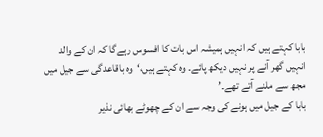بابا کہتے ہیں کہ انہیں ہمیشہ اس بات کا افسوس رہےگا کہ ان کے والد انہیں گھر آنے پر نہیں دیکھ پائے۔ وہ کہتے ہیں،‘وہ باقاعدگی سے جیل میں مجھ سے ملنے آتے تھے۔’
بابا کے جیل میں ہونے کی وجہ سے ان کے چھوٹے بھائی نذیر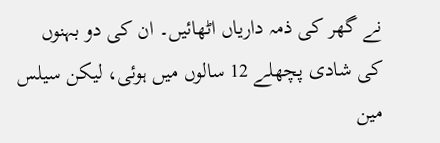نے گھر کی ذمہ داریاں اٹھائیں۔ ان کی دو بہنوں کی شادی پچھلے 12 سالوں میں ہوئی، لیکن سیلس مین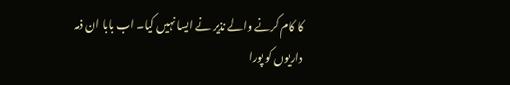کا کام کرنے والے نذیر نے ایسا نہیں کیا۔ اب بابا ان ذمہ داریوں کو پورا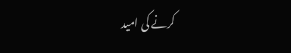کرنے کی امید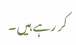کر رہے ہیں۔